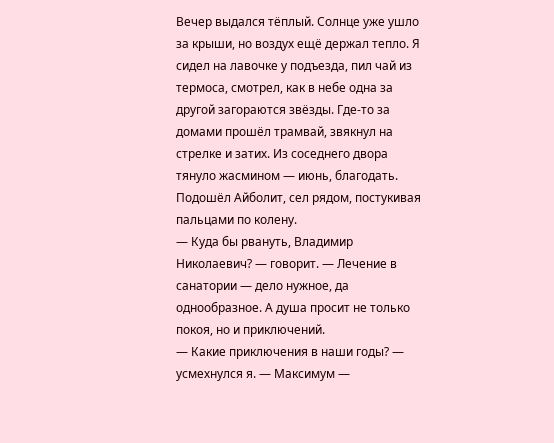Вечер выдался тёплый. Солнце уже ушло за крыши, но воздух ещё держал тепло. Я сидел на лавочке у подъезда, пил чай из термоса, смотрел, как в небе одна за другой загораются звёзды. Где-то за домами прошёл трамвай, звякнул на стрелке и затих. Из соседнего двора тянуло жасмином — июнь, благодать.
Подошёл Айболит, сел рядом, постукивая пальцами по колену.
— Куда бы рвануть, Владимир Николаевич? — говорит. — Лечение в санатории — дело нужное, да однообразное. А душа просит не только покоя, но и приключений.
— Какие приключения в наши годы? — усмехнулся я. — Максимум —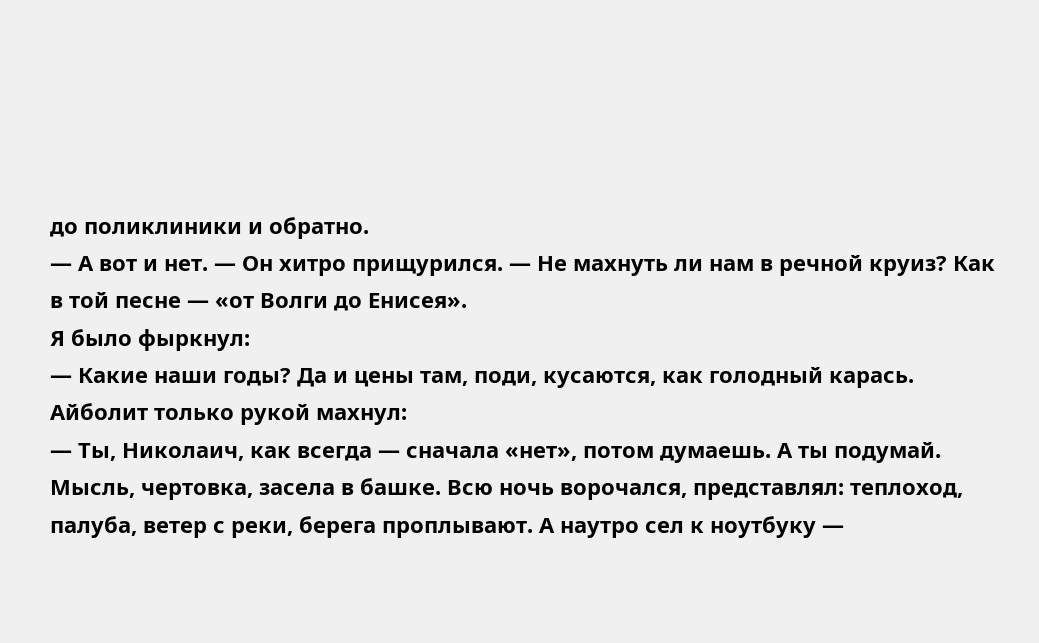до поликлиники и обратно.
— А вот и нет. — Он хитро прищурился. — Не махнуть ли нам в речной круиз? Как в той песне — «от Волги до Енисея».
Я было фыркнул:
— Какие наши годы? Да и цены там, поди, кусаются, как голодный карась.
Айболит только рукой махнул:
— Ты, Николаич, как всегда — сначала «нет», потом думаешь. А ты подумай.
Мысль, чертовка, засела в башке. Всю ночь ворочался, представлял: теплоход, палуба, ветер с реки, берега проплывают. А наутро сел к ноутбуку —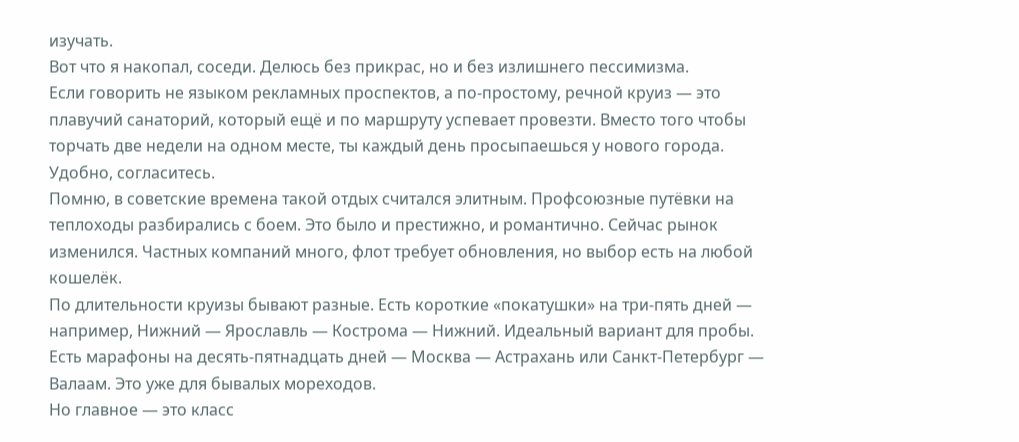изучать.
Вот что я накопал, соседи. Делюсь без прикрас, но и без излишнего пессимизма.
Если говорить не языком рекламных проспектов, а по-простому, речной круиз — это плавучий санаторий, который ещё и по маршруту успевает провезти. Вместо того чтобы торчать две недели на одном месте, ты каждый день просыпаешься у нового города. Удобно, согласитесь.
Помню, в советские времена такой отдых считался элитным. Профсоюзные путёвки на теплоходы разбирались с боем. Это было и престижно, и романтично. Сейчас рынок изменился. Частных компаний много, флот требует обновления, но выбор есть на любой кошелёк.
По длительности круизы бывают разные. Есть короткие «покатушки» на три-пять дней — например, Нижний — Ярославль — Кострома — Нижний. Идеальный вариант для пробы. Есть марафоны на десять-пятнадцать дней — Москва — Астрахань или Санкт-Петербург — Валаам. Это уже для бывалых мореходов.
Но главное — это класс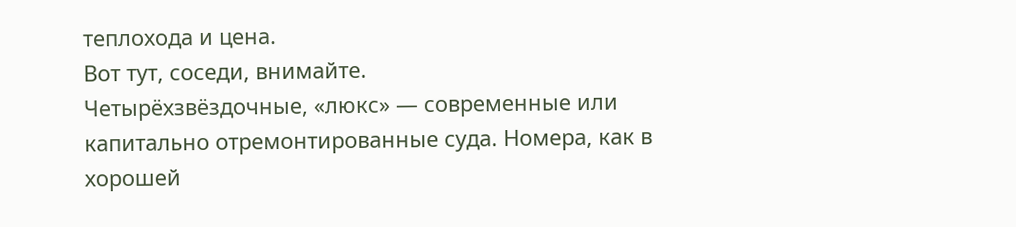теплохода и цена.
Вот тут, соседи, внимайте.
Четырёхзвёздочные, «люкс» — современные или капитально отремонтированные суда. Номера, как в хорошей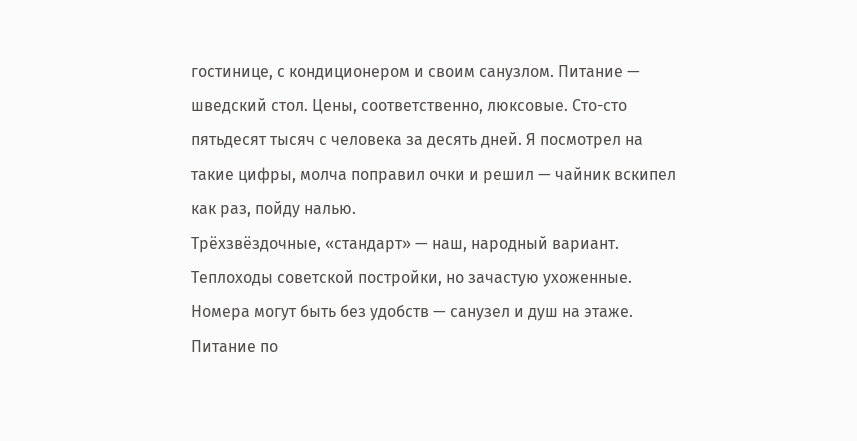гостинице, с кондиционером и своим санузлом. Питание — шведский стол. Цены, соответственно, люксовые. Сто-сто пятьдесят тысяч с человека за десять дней. Я посмотрел на такие цифры, молча поправил очки и решил — чайник вскипел как раз, пойду налью.
Трёхзвёздочные, «стандарт» — наш, народный вариант. Теплоходы советской постройки, но зачастую ухоженные. Номера могут быть без удобств — санузел и душ на этаже. Питание по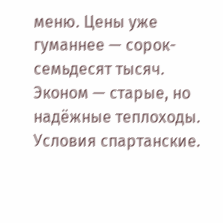меню. Цены уже гуманнее — сорок-семьдесят тысяч.
Эконом — старые, но надёжные теплоходы. Условия спартанские.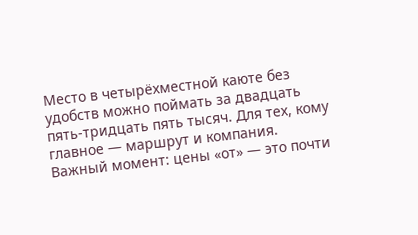Место в четырёхместной каюте без удобств можно поймать за двадцать пять-тридцать пять тысяч. Для тех, кому главное — маршрут и компания.
Важный момент: цены «от» — это почти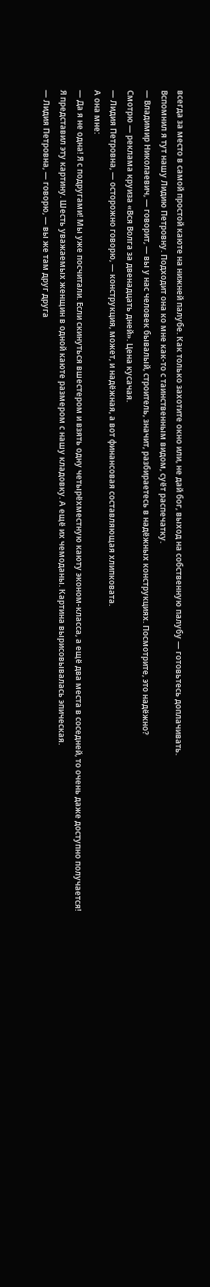всегда за место в самой простой каюте на нижней палубе. Как только захотите окно или, не дай бог, выход на собственную палубу — готовьтесь доплачивать.
Вспомнил я тут нашу Лидию Петровну. Подходит она ко мне как-то с таинственным видом, суёт распечатку.
— Владимир Николаевич, — говорит, — вы у нас человек бывалый, строитель, значит, разбираетесь в надёжных конструкциях. Посмотрите, это надёжно?
Смотрю — реклама круиза «Вся Волга за двенадцать дней». Цена кусачая.
— Лидия Петровна, — осторожно говорю, — конструкция, может, и надёжная, а вот финансовая составляющая хлипковата.
А она мне:
— Да я не одна! Я с подругами! Мы уже посчитали. Если скинуться вшестером и взять одну четырёхместную каюту эконом-класса, а ещё два места в соседней, то очень даже доступно получается!
Я представил эту картину. Шесть уважаемых женщин в одной каюте размером с нашу кладовку. А ещё их чемоданы. Картина вырисовывалась эпическая.
— Лидия Петровна, — говорю, — вы же там друг друга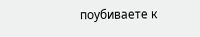поубиваете к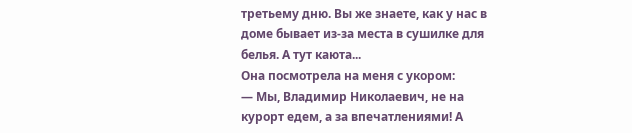третьему дню. Вы же знаете, как у нас в доме бывает из-за места в сушилке для белья. А тут каюта...
Она посмотрела на меня с укором:
— Мы, Владимир Николаевич, не на курорт едем, а за впечатлениями! А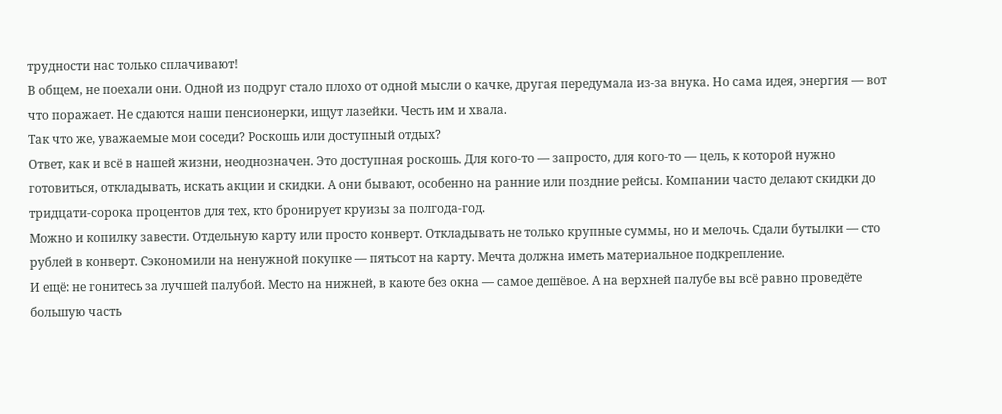трудности нас только сплачивают!
В общем, не поехали они. Одной из подруг стало плохо от одной мысли о качке, другая передумала из-за внука. Но сама идея, энергия — вот что поражает. Не сдаются наши пенсионерки, ищут лазейки. Честь им и хвала.
Так что же, уважаемые мои соседи? Роскошь или доступный отдых?
Ответ, как и всё в нашей жизни, неоднозначен. Это доступная роскошь. Для кого-то — запросто, для кого-то — цель, к которой нужно готовиться, откладывать, искать акции и скидки. А они бывают, особенно на ранние или поздние рейсы. Компании часто делают скидки до тридцати-сорока процентов для тех, кто бронирует круизы за полгода-год.
Можно и копилку завести. Отдельную карту или просто конверт. Откладывать не только крупные суммы, но и мелочь. Сдали бутылки — сто рублей в конверт. Сэкономили на ненужной покупке — пятьсот на карту. Мечта должна иметь материальное подкрепление.
И ещё: не гонитесь за лучшей палубой. Место на нижней, в каюте без окна — самое дешёвое. А на верхней палубе вы всё равно проведёте большую часть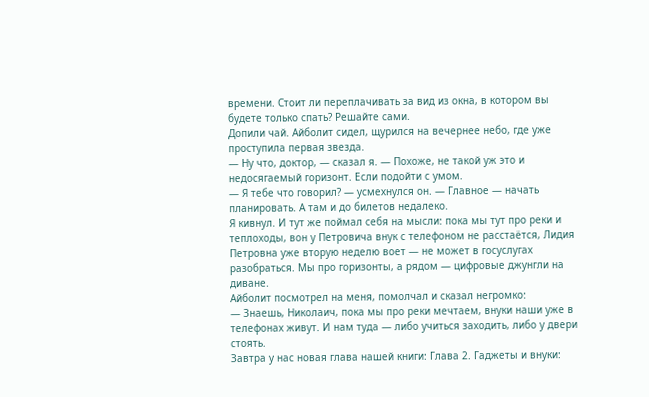времени. Стоит ли переплачивать за вид из окна, в котором вы будете только спать? Решайте сами.
Допили чай. Айболит сидел, щурился на вечернее небо, где уже проступила первая звезда.
— Ну что, доктор, — сказал я. — Похоже, не такой уж это и недосягаемый горизонт. Если подойти с умом.
— Я тебе что говорил? — усмехнулся он. — Главное — начать планировать. А там и до билетов недалеко.
Я кивнул. И тут же поймал себя на мысли: пока мы тут про реки и теплоходы, вон у Петровича внук с телефоном не расстаётся, Лидия Петровна уже вторую неделю воет — не может в госуслугах разобраться. Мы про горизонты, а рядом — цифровые джунгли на диване.
Айболит посмотрел на меня, помолчал и сказал негромко:
— Знаешь, Николаич, пока мы про реки мечтаем, внуки наши уже в телефонах живут. И нам туда — либо учиться заходить, либо у двери стоять.
Завтра у нас новая глава нашей книги: Глава 2. Гаджеты и внуки: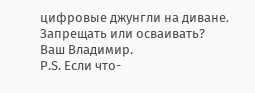цифровые джунгли на диване. Запрещать или осваивать?
Ваш Владимир.
P.S. Если что-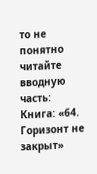то не понятно читайте вводную часть: Книга: «64. Горизонт не закрыт»